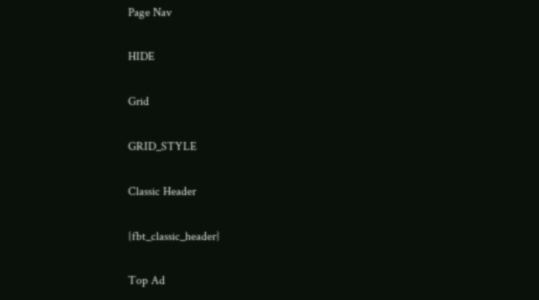Page Nav

HIDE

Grid

GRID_STYLE

Classic Header

{fbt_classic_header}

Top Ad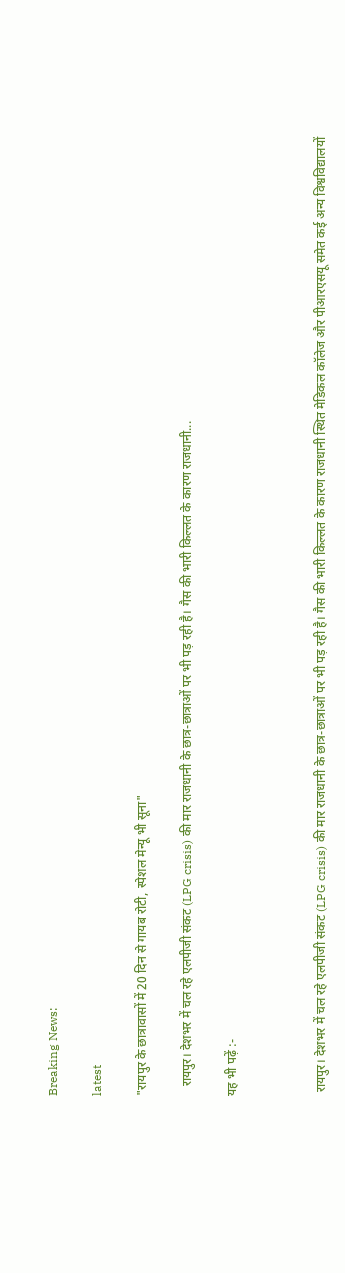Breaking News:

latest

"रायपुर के छात्रावासों में 20 दिन से गायब रोटी, स्पेशल मेन्यू भी सूना"

   रायपुर। देशभर में चल रहे एलपीजी संकट (LPG crisis) की मार राजधानी के छात्र-छात्राओं पर भी पड़ रही है। गैस की भारी किल्लत के कारण राजधानी...

यह भी पढ़ें :-



 रायपुर। देशभर में चल रहे एलपीजी संकट (LPG crisis) की मार राजधानी के छात्र-छात्राओं पर भी पड़ रही है। गैस की भारी किल्लत के कारण राजधानी स्थित मेडिकल कॉलेज और पीआरएसयू समेत कई अन्य विश्वविद्यालयों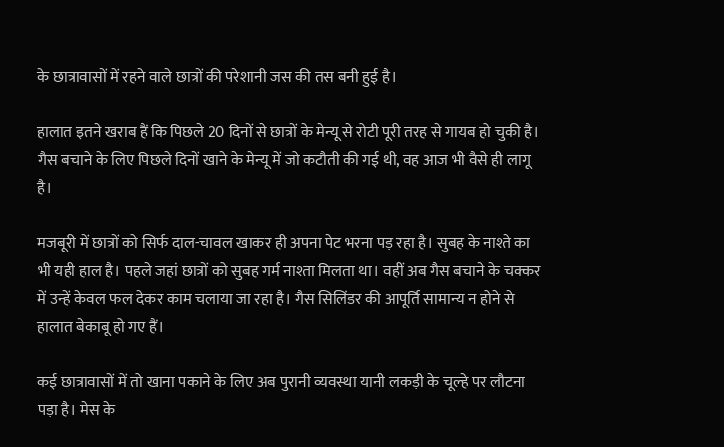के छात्रावासों में रहने वाले छात्रों की परेशानी जस की तस बनी हुई है।

हालात इतने खराब हैं कि पिछले 20 दिनों से छात्रों के मेन्यू से रोटी पूरी तरह से गायब हो चुकी है। गैस बचाने के लिए पिछले दिनों खाने के मेन्यू में जो कटौती की गई थी, वह आज भी वैसे ही लागू है।

मजबूरी में छात्रों को सिर्फ दाल-चावल खाकर ही अपना पेट भरना पड़ रहा है। सुबह के नाश्ते का भी यही हाल है। पहले जहां छात्रों को सुबह गर्म नाश्ता मिलता था। वहीं अब गैस बचाने के चक्कर में उन्हें केवल फल देकर काम चलाया जा रहा है। गैस सिलिंडर की आपूर्ति सामान्य न होने से हालात बेकाबू हो गए हैं।

कई छात्रावासों में तो खाना पकाने के लिए अब पुरानी व्यवस्था यानी लकड़ी के चूल्हे पर लौटना पड़ा है। मेस के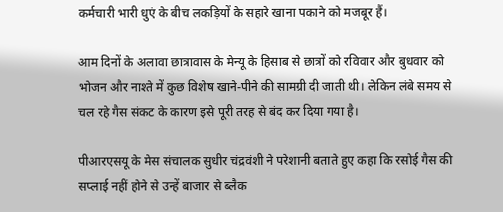कर्मचारी भारी धुएं के बीच लकड़ियों के सहारे खाना पकाने को मजबूर हैं।

आम दिनों के अलावा छात्रावास के मेन्यू के हिसाब से छात्रों को रविवार और बुधवार को भोजन और नाश्ते में कुछ विशेष खाने-पीने की सामग्री दी जाती थी। लेकिन लंबे समय से चल रहे गैस संकट के कारण इसे पूरी तरह से बंद कर दिया गया है।

पीआरएसयू के मेस संचालक सुधीर चंद्रवंशी ने परेशानी बताते हुए कहा कि रसोई गैस की सप्लाई नहीं होने से उन्हें बाजार से ब्लैक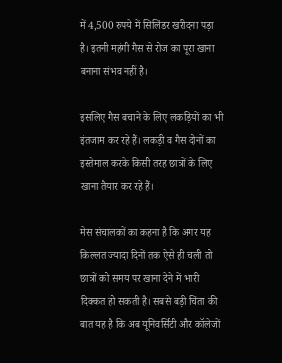में 4,500 रुपये में सिलिंडर खरीदना पड़ा है। इतनी महंगी गैस से रोज का पूरा खाना बनाना संभव नहीं है।

इसलिए गैस बचाने के लिए लकड़ियों का भी इंतजाम कर रहे हैं। लकड़ी व गैस दोनों का इस्तेमाल करके किसी तरह छात्रों के लिए खाना तैयार कर रहे हैं।

मेस संचालकों का कहना है कि अगर यह किल्लत ज्यादा दिनों तक ऐसे ही चली तो छात्रों को समय पर खाना देने में भारी दिक्कत हो सकती है। सबसे बड़ी चिंता की बात यह है कि अब यूनिवर्सिटी और कॉलेजों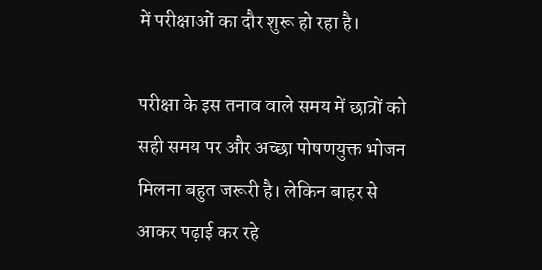में परीक्षाओं का दौर शुरू हो रहा है।

परीक्षा के इस तनाव वाले समय में छात्रों को सही समय पर और अच्छा पोषणयुक्त भोजन मिलना बहुत जरूरी है। लेकिन बाहर से आकर पढ़ाई कर रहे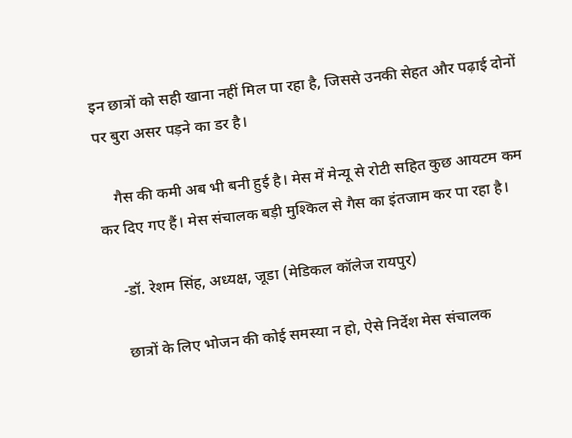इन छात्रों को सही खाना नहीं मिल पा रहा है, जिससे उनकी सेहत और पढ़ाई दोनों पर बुरा असर पड़ने का डर है।

    गैस की कमी अब भी बनी हुई है। मेस में मेन्यू से रोटी सहित कुछ आयटम कम कर दिए गए हैं। मेस संचालक बड़ी मुश्किल से गैस का इंतजाम कर पा रहा है।

    -डॉ. रेशम सिंह, अध्यक्ष, जूडा (मेडिकल कॉलेज रायपुर)

    छात्रों के लिए भोजन की कोई समस्या न हो, ऐसे निर्देश मेस संचालक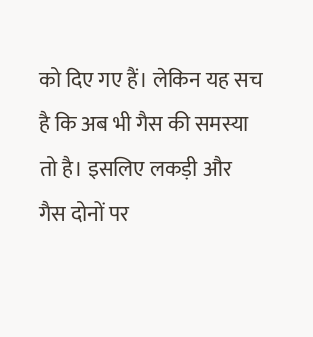को दिए गए हैं। लेकिन यह सच है कि अब भी गैस की समस्या तो है। इसलिए लकड़ी और गैस दोनों पर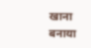खाना बनाया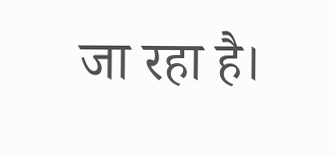जा रहा है।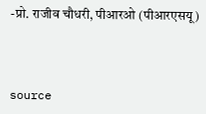-प्रो. राजीव चौधरी, पीआरओ (पीआरएसयू)



source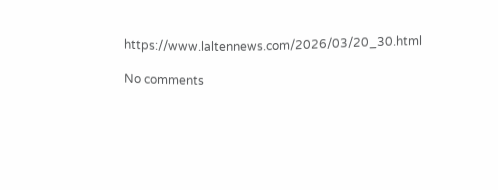https://www.laltennews.com/2026/03/20_30.html

No comments